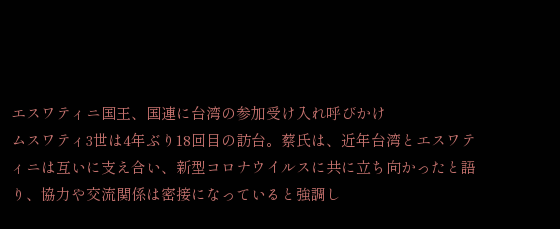エスワティニ国王、国連に台湾の参加受け入れ呼びかけ
ムスワティ3世は4年ぶり18回目の訪台。蔡氏は、近年台湾とエスワティニは互いに支え合い、新型コロナウイルスに共に立ち向かったと語り、協力や交流関係は密接になっていると強調し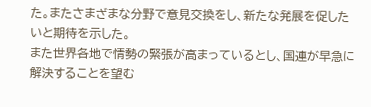た。またさまざまな分野で意見交換をし、新たな発展を促したいと期待を示した。
また世界各地で情勢の緊張が高まっているとし、国連が早急に解決することを望む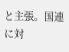と主張。国連に対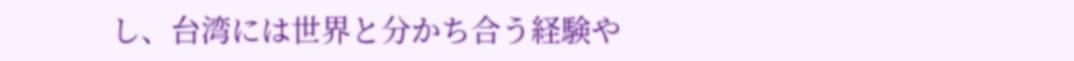し、台湾には世界と分かち合う経験や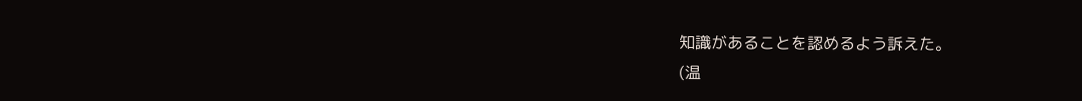知識があることを認めるよう訴えた。
(温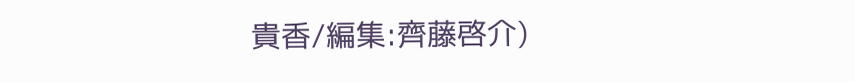貴香/編集:齊藤啓介)